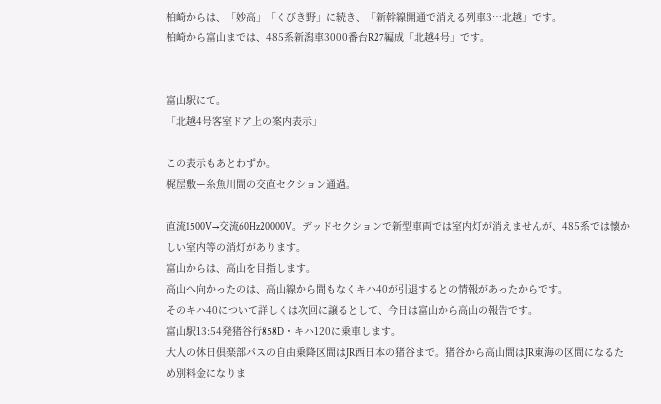柏崎からは、「妙高」「くびき野」に続き、「新幹線開通で消える列車3…北越」です。
柏崎から富山までは、485系新潟車3000番台R27編成「北越4号」です。


富山駅にて。
「北越4号客室ドア上の案内表示」

この表示もあとわずか。
梶屋敷ー糸魚川間の交直セクション通過。

直流1500V→交流60Hz20000V。デッドセクションで新型車両では室内灯が消えませんが、485系では懐かしい室内等の消灯があります。
富山からは、高山を目指します。
高山へ向かったのは、高山線から間もなくキハ40が引退するとの情報があったからです。
そのキハ40について詳しくは次回に譲るとして、今日は富山から高山の報告です。
富山駅13:54発猪谷行858D・キハ120に乗車します。
大人の休日倶楽部パスの自由乗降区間はJR西日本の猪谷まで。猪谷から高山間はJR東海の区間になるため別料金になりま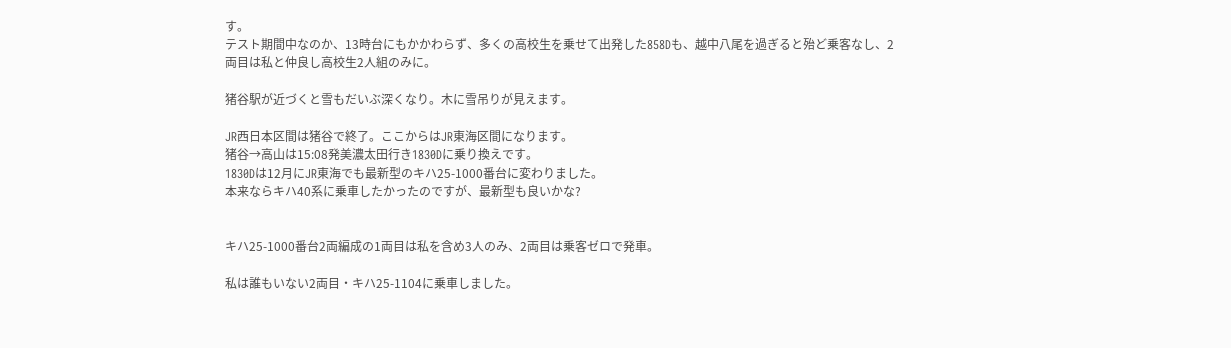す。
テスト期間中なのか、13時台にもかかわらず、多くの高校生を乗せて出発した858Dも、越中八尾を過ぎると殆ど乗客なし、2両目は私と仲良し高校生2人組のみに。

猪谷駅が近づくと雪もだいぶ深くなり。木に雪吊りが見えます。

JR西日本区間は猪谷で終了。ここからはJR東海区間になります。
猪谷→高山は15:08発美濃太田行き1830Dに乗り換えです。
1830Dは12月にJR東海でも最新型のキハ25-1000番台に変わりました。
本来ならキハ40系に乗車したかったのですが、最新型も良いかな?


キハ25-1000番台2両編成の1両目は私を含め3人のみ、2両目は乗客ゼロで発車。

私は誰もいない2両目・キハ25-1104に乗車しました。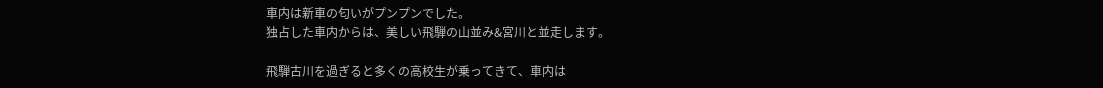車内は新車の匂いがプンプンでした。
独占した車内からは、美しい飛騨の山並み&宮川と並走します。

飛騨古川を過ぎると多くの高校生が乗ってきて、車内は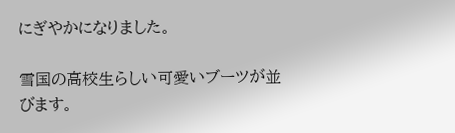にぎやかになりました。

雪国の高校生らしい可愛いブーツが並びます。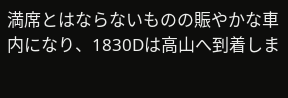満席とはならないものの賑やかな車内になり、1830Dは高山へ到着しま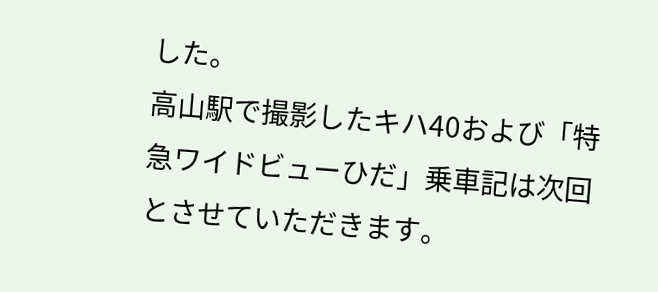した。
高山駅で撮影したキハ40および「特急ワイドビューひだ」乗車記は次回とさせていただきます。